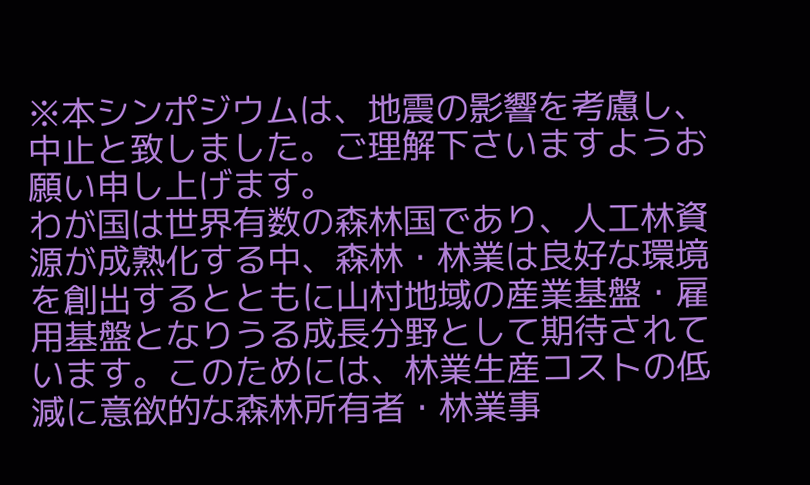※本シンポジウムは、地震の影響を考慮し、中止と致しました。ご理解下さいますようお願い申し上げます。
わが国は世界有数の森林国であり、人工林資源が成熟化する中、森林・林業は良好な環境を創出するとともに山村地域の産業基盤・雇用基盤となりうる成長分野として期待されています。このためには、林業生産コストの低減に意欲的な森林所有者・林業事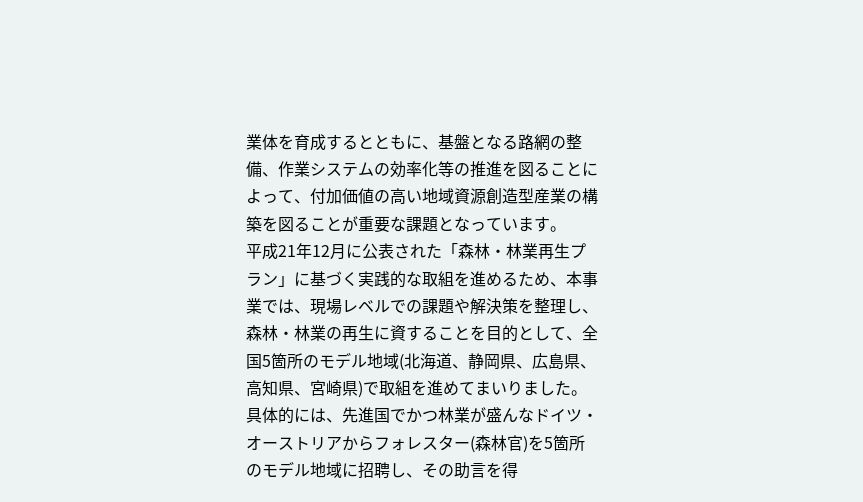業体を育成するとともに、基盤となる路網の整備、作業システムの効率化等の推進を図ることによって、付加価値の高い地域資源創造型産業の構築を図ることが重要な課題となっています。
平成21年12月に公表された「森林・林業再生プラン」に基づく実践的な取組を進めるため、本事業では、現場レベルでの課題や解決策を整理し、森林・林業の再生に資することを目的として、全国5箇所のモデル地域(北海道、静岡県、広島県、高知県、宮崎県)で取組を進めてまいりました。具体的には、先進国でかつ林業が盛んなドイツ・オーストリアからフォレスター(森林官)を5箇所のモデル地域に招聘し、その助言を得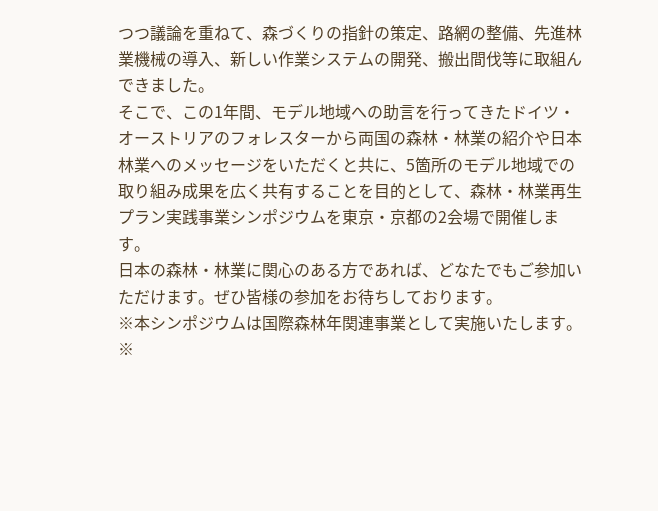つつ議論を重ねて、森づくりの指針の策定、路網の整備、先進林業機械の導入、新しい作業システムの開発、搬出間伐等に取組んできました。
そこで、この1年間、モデル地域への助言を行ってきたドイツ・オーストリアのフォレスターから両国の森林・林業の紹介や日本林業へのメッセージをいただくと共に、5箇所のモデル地域での取り組み成果を広く共有することを目的として、森林・林業再生プラン実践事業シンポジウムを東京・京都の2会場で開催します。
日本の森林・林業に関心のある方であれば、どなたでもご参加いただけます。ぜひ皆様の参加をお待ちしております。
※本シンポジウムは国際森林年関連事業として実施いたします。
※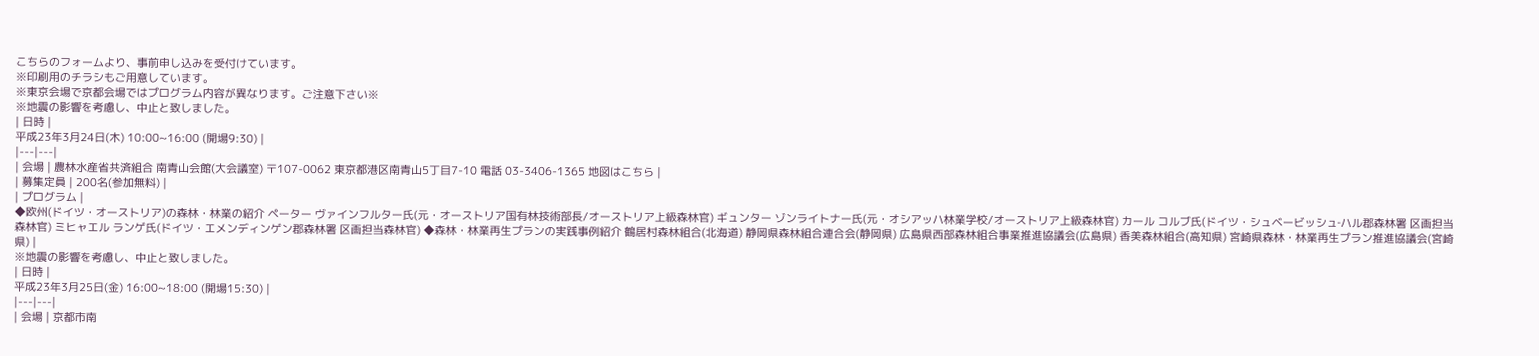こちらのフォームより、事前申し込みを受付けています。
※印刷用のチラシもご用意しています。
※東京会場で京都会場ではプログラム内容が異なります。ご注意下さい※
※地震の影響を考慮し、中止と致しました。
| 日時 |
平成23年3月24日(木) 10:00~16:00 (開場9:30) |
|---|---|
| 会場 | 農林水産省共済組合 南青山会館(大会議室) 〒107-0062 東京都港区南青山5丁目7-10 電話 03-3406-1365 地図はこちら |
| 募集定員 | 200名(参加無料) |
| プログラム |
◆欧州(ドイツ・オーストリア)の森林・林業の紹介 ペーター ヴァインフルター氏(元・オーストリア国有林技術部長/オーストリア上級森林官) ギュンター ゾンライトナー氏(元・オシアッハ林業学校/オーストリア上級森林官) カール コルブ氏(ドイツ・シュベービッシュ‐ハル郡森林署 区画担当森林官) ミヒャエル ランゲ氏(ドイツ・エメンディンゲン郡森林署 区画担当森林官) ◆森林・林業再生プランの実践事例紹介 鶴居村森林組合(北海道) 静岡県森林組合連合会(静岡県) 広島県西部森林組合事業推進協議会(広島県) 香美森林組合(高知県) 宮崎県森林・林業再生プラン推進協議会(宮崎県) |
※地震の影響を考慮し、中止と致しました。
| 日時 |
平成23年3月25日(金) 16:00~18:00 (開場15:30) |
|---|---|
| 会場 | 京都市南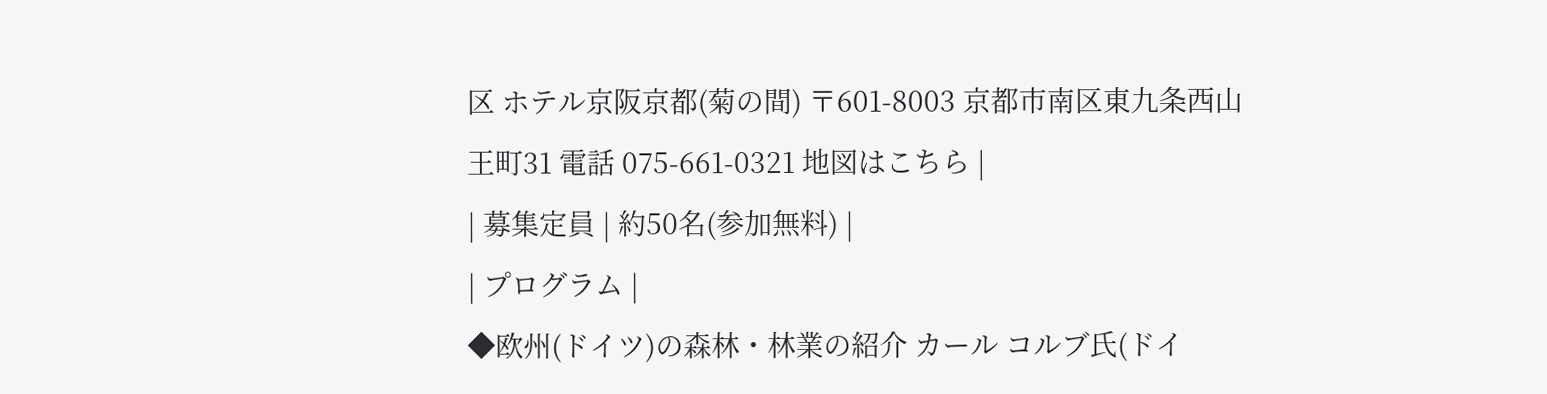区 ホテル京阪京都(菊の間) 〒601-8003 京都市南区東九条西山王町31 電話 075-661-0321 地図はこちら |
| 募集定員 | 約50名(参加無料) |
| プログラム |
◆欧州(ドイツ)の森林・林業の紹介 カール コルブ氏(ドイ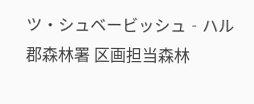ツ・シュベービッシュ‐ハル郡森林署 区画担当森林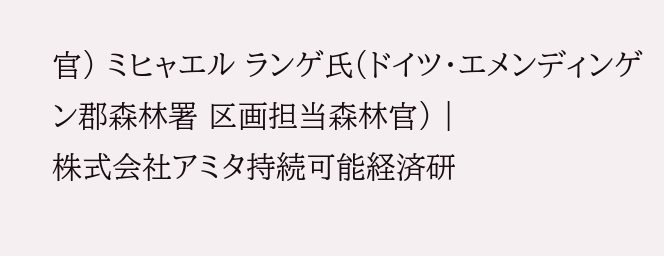官) ミヒャエル ランゲ氏(ドイツ・エメンディンゲン郡森林署 区画担当森林官) |
株式会社アミタ持続可能経済研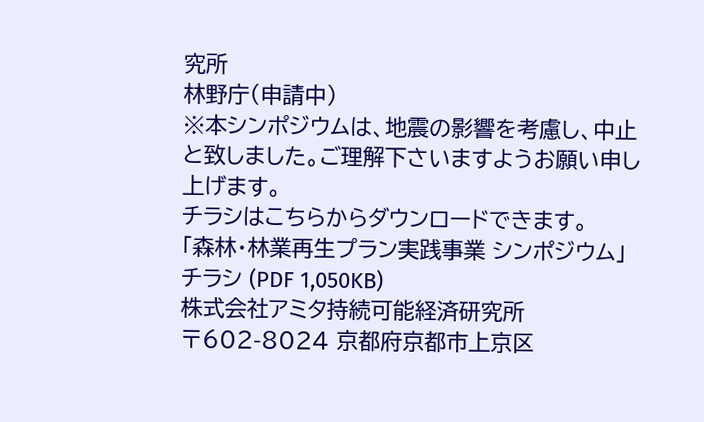究所
林野庁(申請中)
※本シンポジウムは、地震の影響を考慮し、中止と致しました。ご理解下さいますようお願い申し上げます。
チラシはこちらからダウンロードできます。
「森林・林業再生プラン実践事業 シンポジウム」チラシ (PDF 1,050KB)
株式会社アミタ持続可能経済研究所
〒602-8024 京都府京都市上京区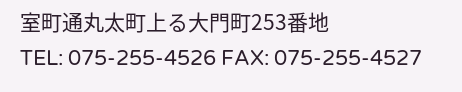室町通丸太町上る大門町253番地
TEL: 075-255-4526 FAX: 075-255-4527